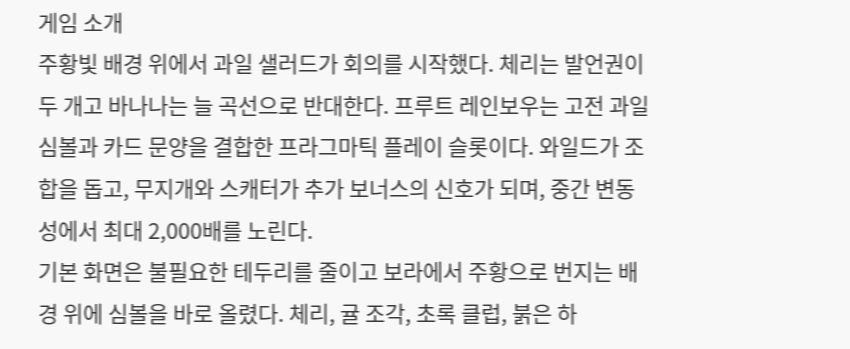게임 소개
주황빛 배경 위에서 과일 샐러드가 회의를 시작했다. 체리는 발언권이 두 개고 바나나는 늘 곡선으로 반대한다. 프루트 레인보우는 고전 과일 심볼과 카드 문양을 결합한 프라그마틱 플레이 슬롯이다. 와일드가 조합을 돕고, 무지개와 스캐터가 추가 보너스의 신호가 되며, 중간 변동성에서 최대 2,000배를 노린다.
기본 화면은 불필요한 테두리를 줄이고 보라에서 주황으로 번지는 배경 위에 심볼을 바로 올렸다. 체리, 귤 조각, 초록 클럽, 붉은 하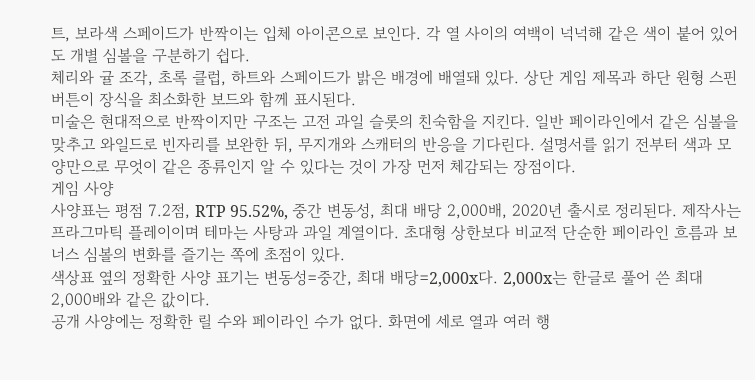트, 보라색 스페이드가 반짝이는 입체 아이콘으로 보인다. 각 열 사이의 여백이 넉넉해 같은 색이 붙어 있어도 개별 심볼을 구분하기 쉽다.
체리와 귤 조각, 초록 클럽, 하트와 스페이드가 밝은 배경에 배열돼 있다. 상단 게임 제목과 하단 원형 스핀 버튼이 장식을 최소화한 보드와 함께 표시된다.
미술은 현대적으로 반짝이지만 구조는 고전 과일 슬롯의 친숙함을 지킨다. 일반 페이라인에서 같은 심볼을 맞추고 와일드로 빈자리를 보완한 뒤, 무지개와 스캐터의 반응을 기다린다. 설명서를 읽기 전부터 색과 모양만으로 무엇이 같은 종류인지 알 수 있다는 것이 가장 먼저 체감되는 장점이다.
게임 사양
사양표는 평점 7.2점, RTP 95.52%, 중간 변동성, 최대 배당 2,000배, 2020년 출시로 정리된다. 제작사는 프라그마틱 플레이이며 테마는 사탕과 과일 계열이다. 초대형 상한보다 비교적 단순한 페이라인 흐름과 보너스 심볼의 변화를 즐기는 쪽에 초점이 있다.
색상표 옆의 정확한 사양 표기는 변동성=중간, 최대 배당=2,000x다. 2,000x는 한글로 풀어 쓴 최대 2,000배와 같은 값이다.
공개 사양에는 정확한 릴 수와 페이라인 수가 없다. 화면에 세로 열과 여러 행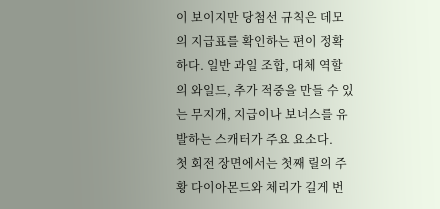이 보이지만 당첨선 규칙은 데모의 지급표를 확인하는 편이 정확하다. 일반 과일 조합, 대체 역할의 와일드, 추가 적중을 만들 수 있는 무지개, 지급이나 보너스를 유발하는 스캐터가 주요 요소다.
첫 회전 장면에서는 첫째 릴의 주황 다이아몬드와 체리가 길게 번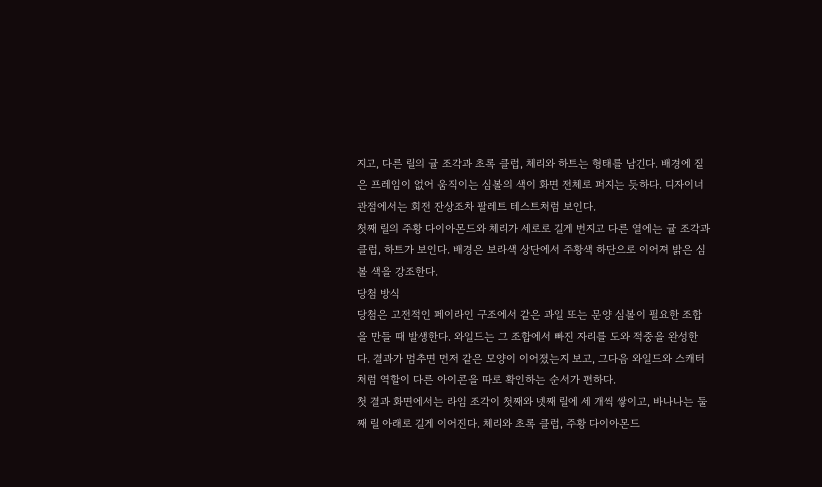지고, 다른 릴의 귤 조각과 초록 클럽, 체리와 하트는 형태를 남긴다. 배경에 짙은 프레임이 없어 움직이는 심볼의 색이 화면 전체로 퍼지는 듯하다. 디자이너 관점에서는 회전 잔상조차 팔레트 테스트처럼 보인다.
첫째 릴의 주황 다이아몬드와 체리가 세로로 길게 번지고 다른 열에는 귤 조각과 클럽, 하트가 보인다. 배경은 보라색 상단에서 주황색 하단으로 이어져 밝은 심볼 색을 강조한다.
당첨 방식
당첨은 고전적인 페이라인 구조에서 같은 과일 또는 문양 심볼이 필요한 조합을 만들 때 발생한다. 와일드는 그 조합에서 빠진 자리를 도와 적중을 완성한다. 결과가 멈추면 먼저 같은 모양이 이어졌는지 보고, 그다음 와일드와 스캐터처럼 역할이 다른 아이콘을 따로 확인하는 순서가 편하다.
첫 결과 화면에서는 라임 조각이 첫째와 넷째 릴에 세 개씩 쌓이고, 바나나는 둘째 릴 아래로 길게 이어진다. 체리와 초록 클럽, 주황 다이아몬드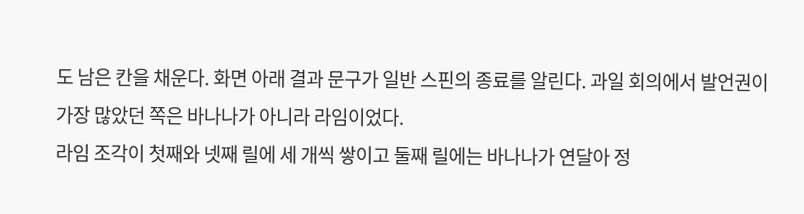도 남은 칸을 채운다. 화면 아래 결과 문구가 일반 스핀의 종료를 알린다. 과일 회의에서 발언권이 가장 많았던 쪽은 바나나가 아니라 라임이었다.
라임 조각이 첫째와 넷째 릴에 세 개씩 쌓이고 둘째 릴에는 바나나가 연달아 정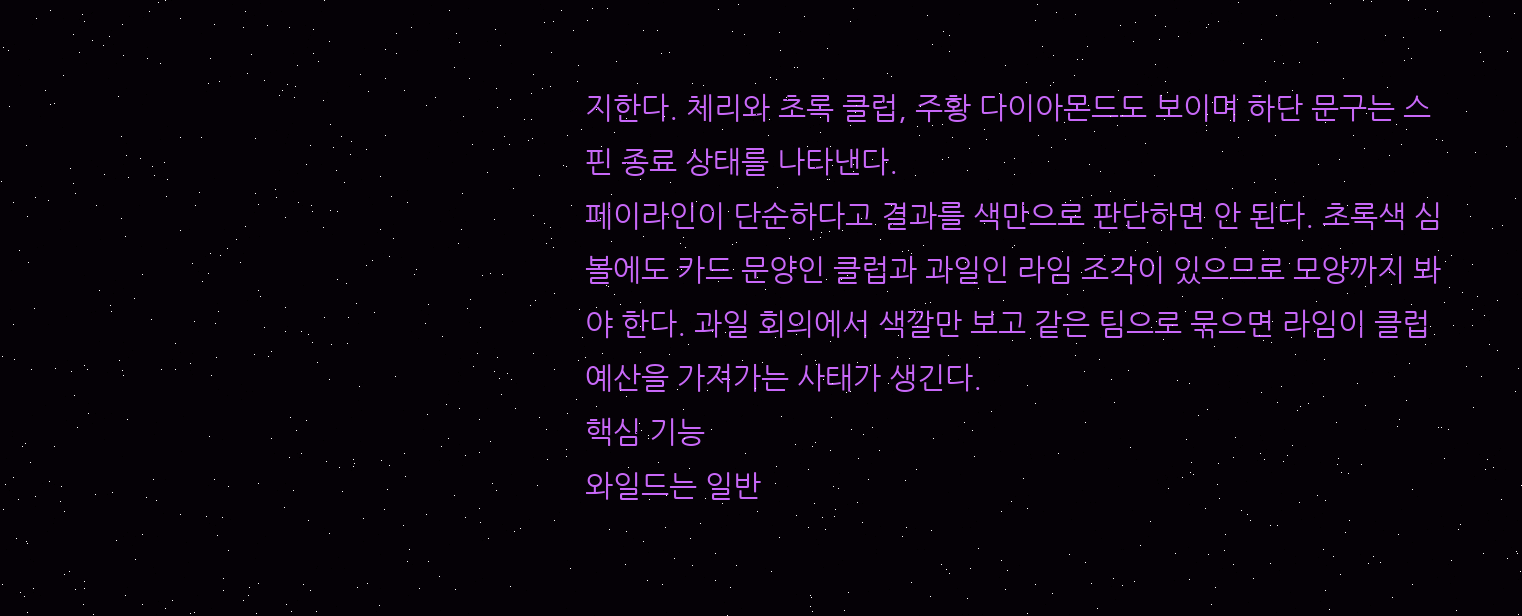지한다. 체리와 초록 클럽, 주황 다이아몬드도 보이며 하단 문구는 스핀 종료 상태를 나타낸다.
페이라인이 단순하다고 결과를 색만으로 판단하면 안 된다. 초록색 심볼에도 카드 문양인 클럽과 과일인 라임 조각이 있으므로 모양까지 봐야 한다. 과일 회의에서 색깔만 보고 같은 팀으로 묶으면 라임이 클럽 예산을 가져가는 사태가 생긴다.
핵심 기능
와일드는 일반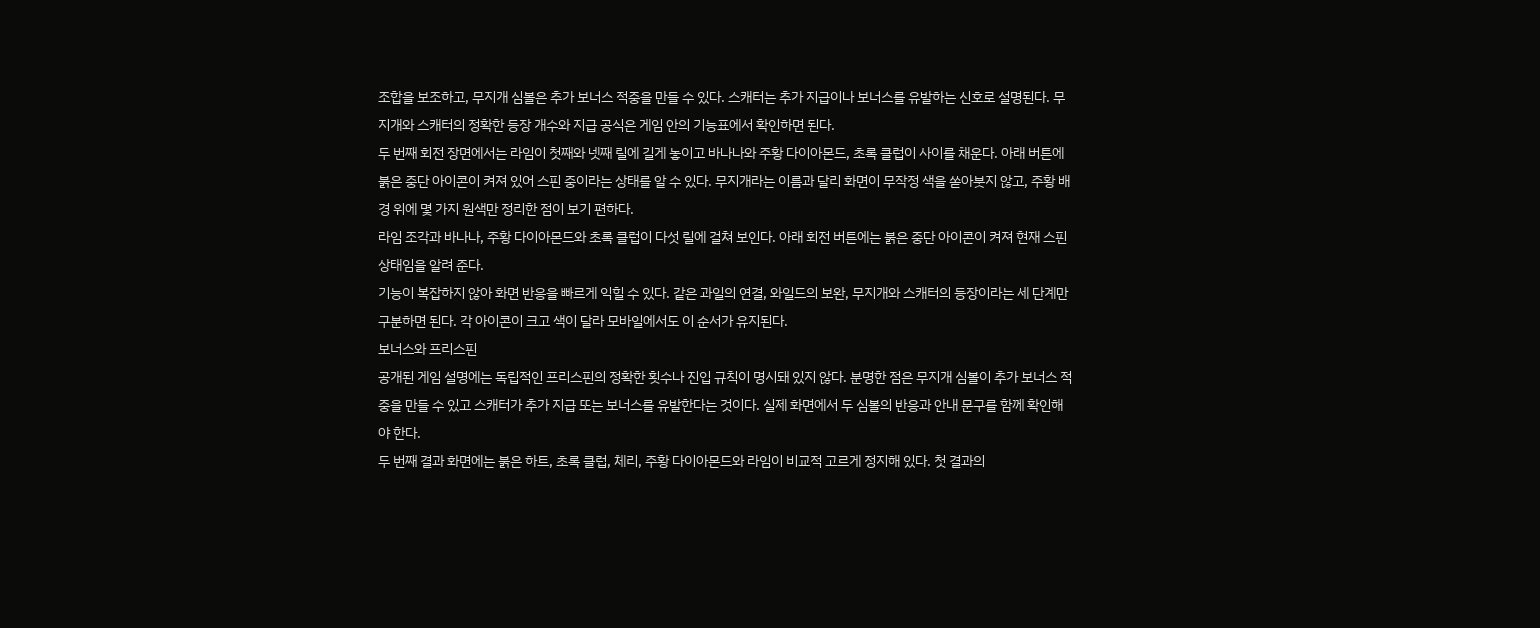조합을 보조하고, 무지개 심볼은 추가 보너스 적중을 만들 수 있다. 스캐터는 추가 지급이나 보너스를 유발하는 신호로 설명된다. 무지개와 스캐터의 정확한 등장 개수와 지급 공식은 게임 안의 기능표에서 확인하면 된다.
두 번째 회전 장면에서는 라임이 첫째와 넷째 릴에 길게 놓이고 바나나와 주황 다이아몬드, 초록 클럽이 사이를 채운다. 아래 버튼에 붉은 중단 아이콘이 켜져 있어 스핀 중이라는 상태를 알 수 있다. 무지개라는 이름과 달리 화면이 무작정 색을 쏟아붓지 않고, 주황 배경 위에 몇 가지 원색만 정리한 점이 보기 편하다.
라임 조각과 바나나, 주황 다이아몬드와 초록 클럽이 다섯 릴에 걸쳐 보인다. 아래 회전 버튼에는 붉은 중단 아이콘이 켜져 현재 스핀 상태임을 알려 준다.
기능이 복잡하지 않아 화면 반응을 빠르게 익힐 수 있다. 같은 과일의 연결, 와일드의 보완, 무지개와 스캐터의 등장이라는 세 단계만 구분하면 된다. 각 아이콘이 크고 색이 달라 모바일에서도 이 순서가 유지된다.
보너스와 프리스핀
공개된 게임 설명에는 독립적인 프리스핀의 정확한 횟수나 진입 규칙이 명시돼 있지 않다. 분명한 점은 무지개 심볼이 추가 보너스 적중을 만들 수 있고 스캐터가 추가 지급 또는 보너스를 유발한다는 것이다. 실제 화면에서 두 심볼의 반응과 안내 문구를 함께 확인해야 한다.
두 번째 결과 화면에는 붉은 하트, 초록 클럽, 체리, 주황 다이아몬드와 라임이 비교적 고르게 정지해 있다. 첫 결과의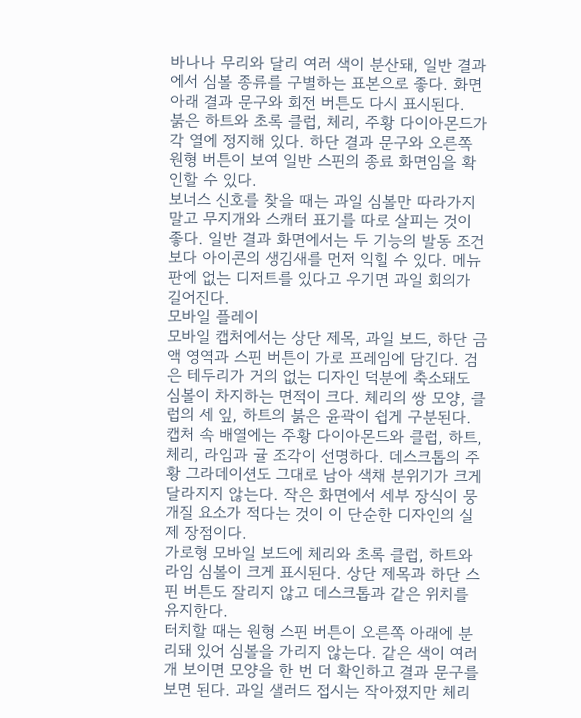바나나 무리와 달리 여러 색이 분산돼, 일반 결과에서 심볼 종류를 구별하는 표본으로 좋다. 화면 아래 결과 문구와 회전 버튼도 다시 표시된다.
붉은 하트와 초록 클럽, 체리, 주황 다이아몬드가 각 열에 정지해 있다. 하단 결과 문구와 오른쪽 원형 버튼이 보여 일반 스핀의 종료 화면임을 확인할 수 있다.
보너스 신호를 찾을 때는 과일 심볼만 따라가지 말고 무지개와 스캐터 표기를 따로 살피는 것이 좋다. 일반 결과 화면에서는 두 기능의 발동 조건보다 아이콘의 생김새를 먼저 익힐 수 있다. 메뉴판에 없는 디저트를 있다고 우기면 과일 회의가 길어진다.
모바일 플레이
모바일 캡처에서는 상단 제목, 과일 보드, 하단 금액 영역과 스핀 버튼이 가로 프레임에 담긴다. 검은 테두리가 거의 없는 디자인 덕분에 축소돼도 심볼이 차지하는 면적이 크다. 체리의 쌍 모양, 클럽의 세 잎, 하트의 붉은 윤곽이 쉽게 구분된다.
캡처 속 배열에는 주황 다이아몬드와 클럽, 하트, 체리, 라임과 귤 조각이 선명하다. 데스크톱의 주황 그라데이션도 그대로 남아 색채 분위기가 크게 달라지지 않는다. 작은 화면에서 세부 장식이 뭉개질 요소가 적다는 것이 이 단순한 디자인의 실제 장점이다.
가로형 모바일 보드에 체리와 초록 클럽, 하트와 라임 심볼이 크게 표시된다. 상단 제목과 하단 스핀 버튼도 잘리지 않고 데스크톱과 같은 위치를 유지한다.
터치할 때는 원형 스핀 버튼이 오른쪽 아래에 분리돼 있어 심볼을 가리지 않는다. 같은 색이 여러 개 보이면 모양을 한 번 더 확인하고 결과 문구를 보면 된다. 과일 샐러드 접시는 작아졌지만 체리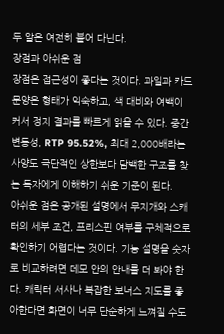두 알은 여전히 붙어 다닌다.
장점과 아쉬운 점
장점은 접근성이 좋다는 것이다. 과일과 카드 문양은 형태가 익숙하고, 색 대비와 여백이 커서 정지 결과를 빠르게 읽을 수 있다. 중간 변동성, RTP 95.52%, 최대 2,000배라는 사양도 극단적인 상한보다 담백한 구조를 찾는 독자에게 이해하기 쉬운 기준이 된다.
아쉬운 점은 공개된 설명에서 무지개와 스캐터의 세부 조건, 프리스핀 여부를 구체적으로 확인하기 어렵다는 것이다. 기능 설명을 숫자로 비교하려면 데모 안의 안내를 더 봐야 한다. 캐릭터 서사나 복잡한 보너스 지도를 좋아한다면 화면이 너무 단순하게 느껴질 수도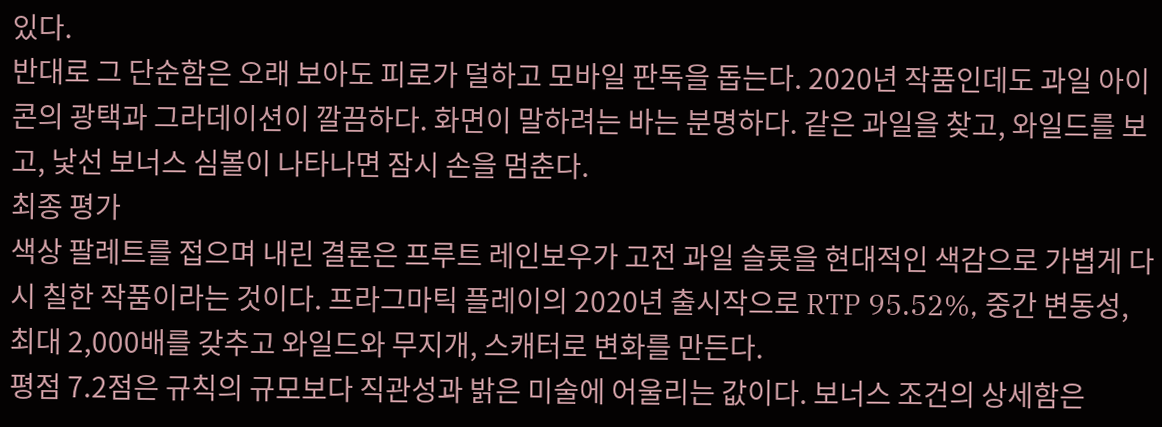있다.
반대로 그 단순함은 오래 보아도 피로가 덜하고 모바일 판독을 돕는다. 2020년 작품인데도 과일 아이콘의 광택과 그라데이션이 깔끔하다. 화면이 말하려는 바는 분명하다. 같은 과일을 찾고, 와일드를 보고, 낯선 보너스 심볼이 나타나면 잠시 손을 멈춘다.
최종 평가
색상 팔레트를 접으며 내린 결론은 프루트 레인보우가 고전 과일 슬롯을 현대적인 색감으로 가볍게 다시 칠한 작품이라는 것이다. 프라그마틱 플레이의 2020년 출시작으로 RTP 95.52%, 중간 변동성, 최대 2,000배를 갖추고 와일드와 무지개, 스캐터로 변화를 만든다.
평점 7.2점은 규칙의 규모보다 직관성과 밝은 미술에 어울리는 값이다. 보너스 조건의 상세함은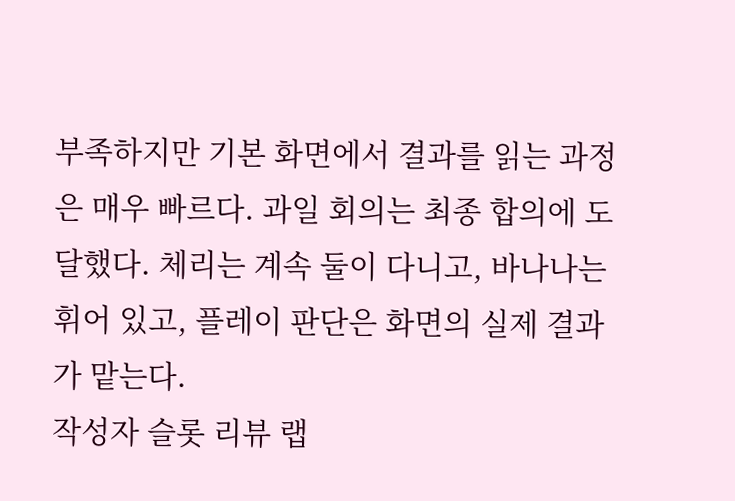부족하지만 기본 화면에서 결과를 읽는 과정은 매우 빠르다. 과일 회의는 최종 합의에 도달했다. 체리는 계속 둘이 다니고, 바나나는 휘어 있고, 플레이 판단은 화면의 실제 결과가 맡는다.
작성자 슬롯 리뷰 랩